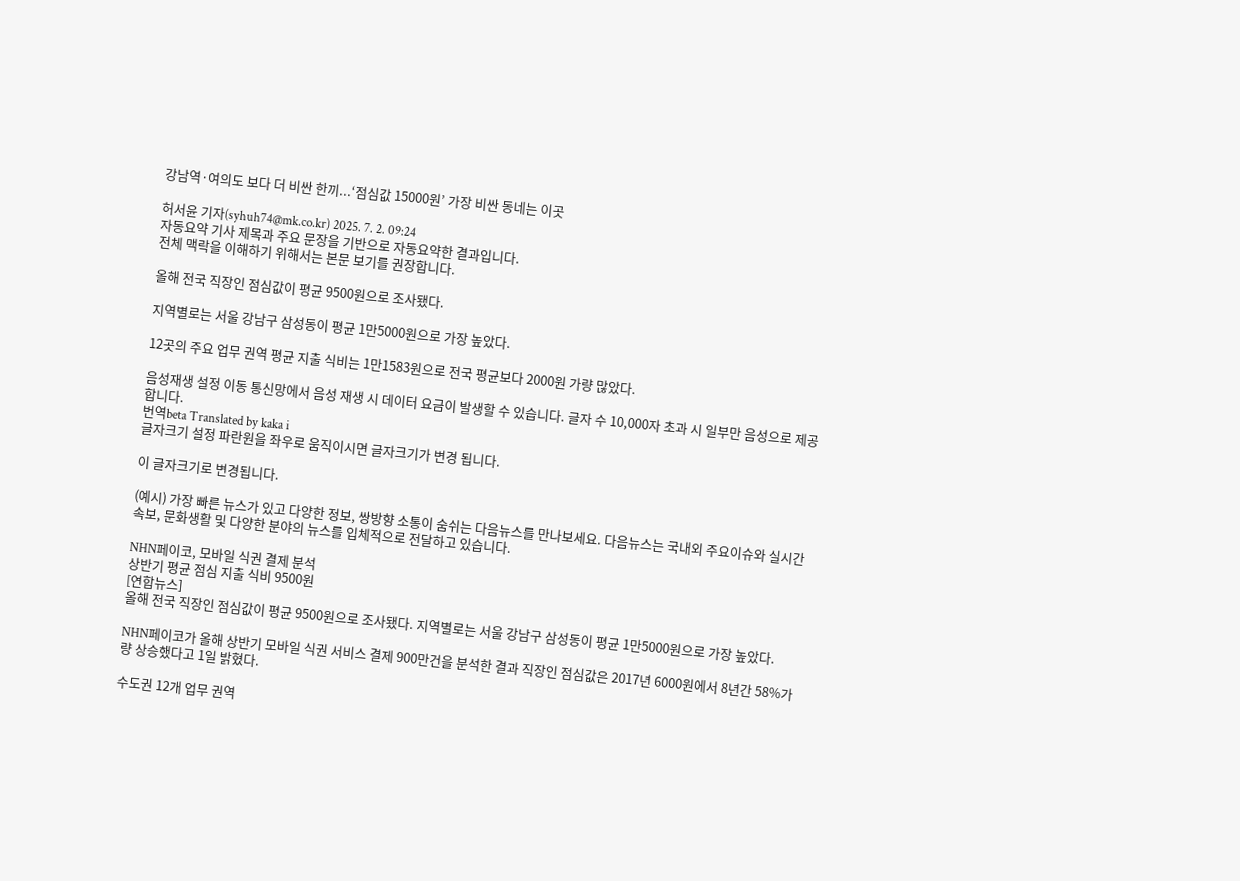강남역·여의도 보다 더 비싼 한끼...‘점심값 15000원’ 가장 비싼 동네는 이곳

허서윤 기자(syhuh74@mk.co.kr) 2025. 7. 2. 09:24
자동요약 기사 제목과 주요 문장을 기반으로 자동요약한 결과입니다.
전체 맥락을 이해하기 위해서는 본문 보기를 권장합니다.

올해 전국 직장인 점심값이 평균 9500원으로 조사됐다.

지역별로는 서울 강남구 삼성동이 평균 1만5000원으로 가장 높았다.

12곳의 주요 업무 권역 평균 지출 식비는 1만1583원으로 전국 평균보다 2000원 가량 많았다.

음성재생 설정 이동 통신망에서 음성 재생 시 데이터 요금이 발생할 수 있습니다. 글자 수 10,000자 초과 시 일부만 음성으로 제공합니다.
번역beta Translated by kaka i
글자크기 설정 파란원을 좌우로 움직이시면 글자크기가 변경 됩니다.

이 글자크기로 변경됩니다.

(예시) 가장 빠른 뉴스가 있고 다양한 정보, 쌍방향 소통이 숨쉬는 다음뉴스를 만나보세요. 다음뉴스는 국내외 주요이슈와 실시간 속보, 문화생활 및 다양한 분야의 뉴스를 입체적으로 전달하고 있습니다.

NHN페이코, 모바일 식권 결제 분석
상반기 평균 점심 지출 식비 9500원
[연합뉴스]
올해 전국 직장인 점심값이 평균 9500원으로 조사됐다. 지역별로는 서울 강남구 삼성동이 평균 1만5000원으로 가장 높았다.

NHN페이코가 올해 상반기 모바일 식권 서비스 결제 900만건을 분석한 결과 직장인 점심값은 2017년 6000원에서 8년간 58%가량 상승했다고 1일 밝혔다.

수도권 12개 업무 권역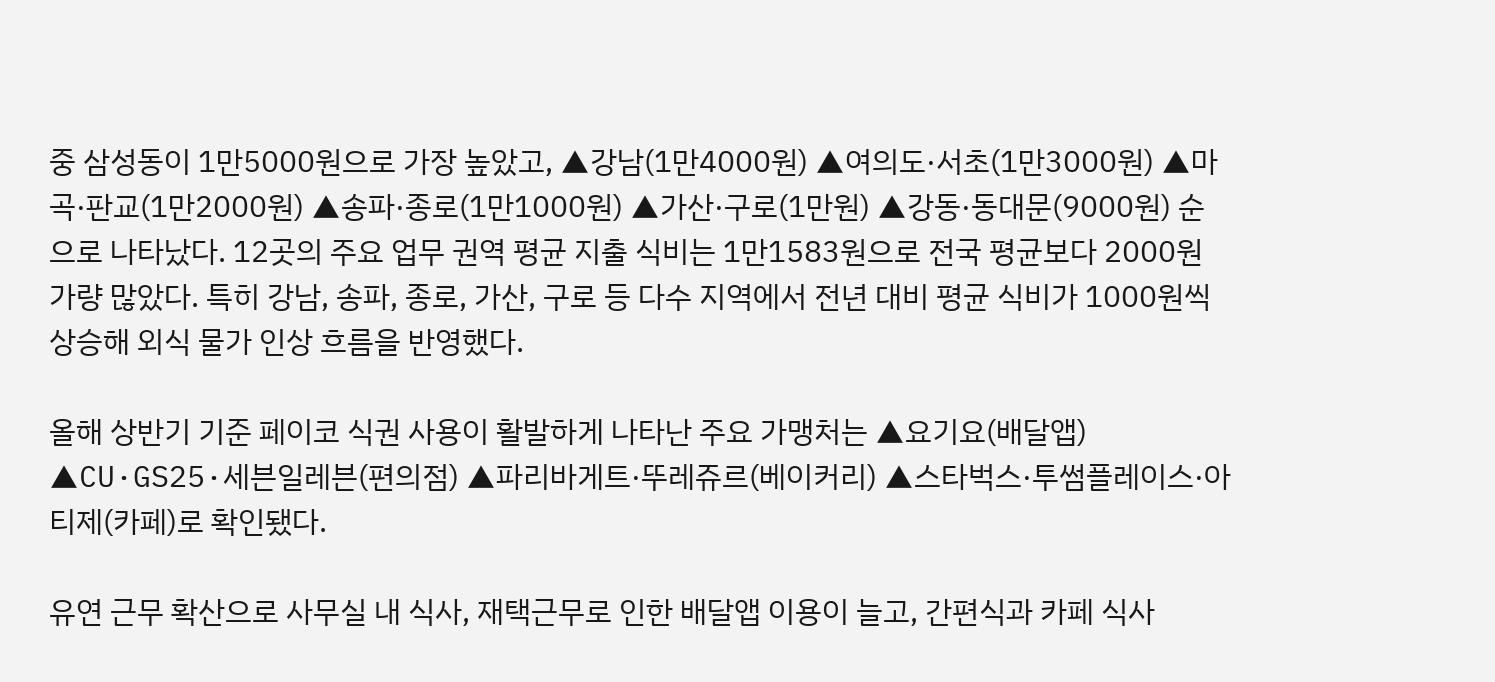중 삼성동이 1만5000원으로 가장 높았고, ▲강남(1만4000원) ▲여의도·서초(1만3000원) ▲마곡·판교(1만2000원) ▲송파·종로(1만1000원) ▲가산·구로(1만원) ▲강동·동대문(9000원) 순으로 나타났다. 12곳의 주요 업무 권역 평균 지출 식비는 1만1583원으로 전국 평균보다 2000원 가량 많았다. 특히 강남, 송파, 종로, 가산, 구로 등 다수 지역에서 전년 대비 평균 식비가 1000원씩 상승해 외식 물가 인상 흐름을 반영했다.

올해 상반기 기준 페이코 식권 사용이 활발하게 나타난 주요 가맹처는 ▲요기요(배달앱) ▲CU·GS25·세븐일레븐(편의점) ▲파리바게트·뚜레쥬르(베이커리) ▲스타벅스·투썸플레이스·아티제(카페)로 확인됐다.

유연 근무 확산으로 사무실 내 식사, 재택근무로 인한 배달앱 이용이 늘고, 간편식과 카페 식사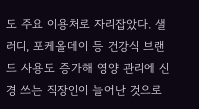도 주요 이용처로 자리잡았다. 샐러디, 포케올데이 등 건강식 브랜드 사용도 증가해 영양 관리에 신경 쓰는 직장인이 늘어난 것으로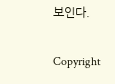보인다.

Copyright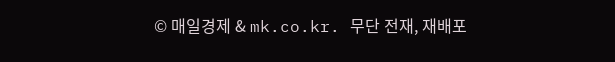© 매일경제 & mk.co.kr. 무단 전재, 재배포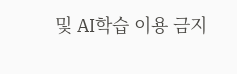및 AI학습 이용 금지